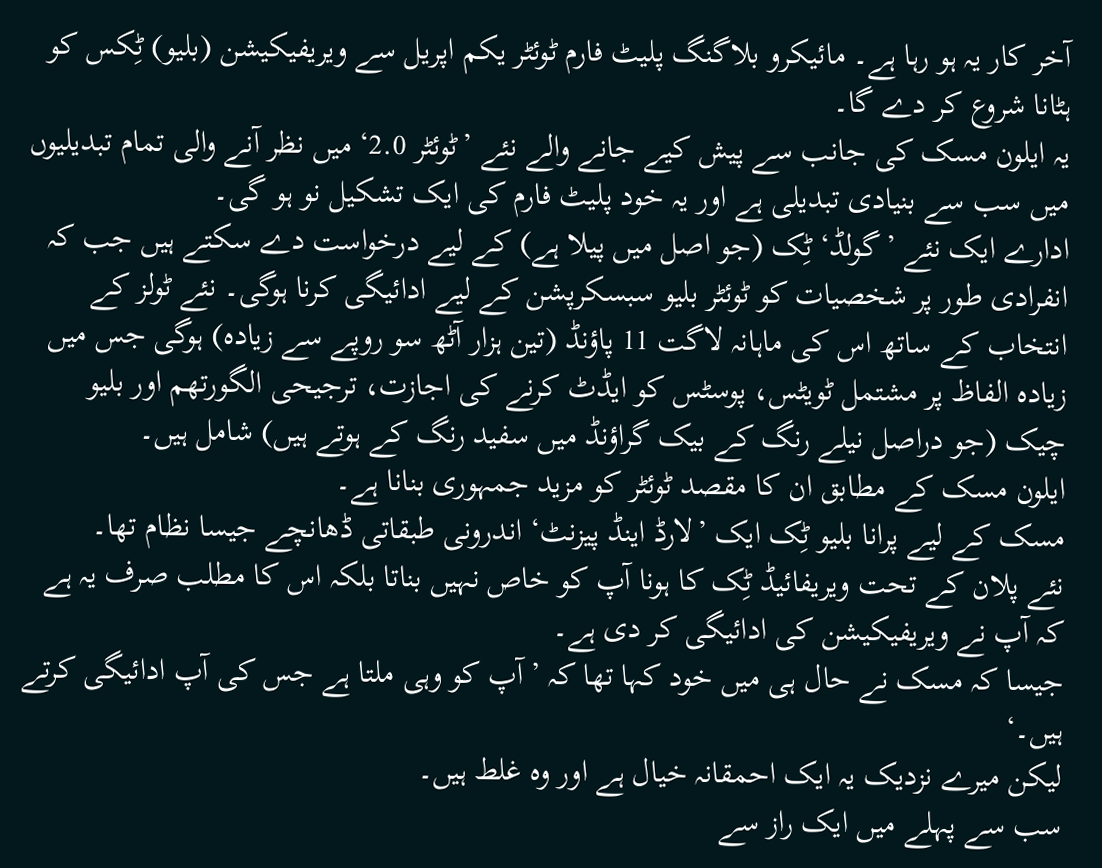آخر کار یہ ہو رہا ہے۔ مائیکرو بلاگنگ پلیٹ فارم ٹوئٹر یکم اپریل سے ویریفیکیشن (بلیو) ٹِکس کو ہٹانا شروع کر دے گا۔
یہ ایلون مسک کی جانب سے پیش کیے جانے والے نئے ’ٹوئٹر 2.0‘ میں نظر آنے والی تمام تبدیلیوں میں سب سے بنیادی تبدیلی ہے اور یہ خود پلیٹ فارم کی ایک تشکیل نو ہو گی۔
ادارے ایک نئے ’گولڈ‘ ٹِک (جو اصل میں پیلا ہے) کے لیے درخواست دے سکتے ہیں جب کہ انفرادی طور پر شخصیات کو ٹوئٹر بلیو سبسکرپشن کے لیے ادائیگی کرنا ہوگی۔ نئے ٹولز کے انتخاب کے ساتھ اس کی ماہانہ لاگت 11 پاؤنڈ (تین ہزار آٹھ سو روپے سے زیادہ) ہوگی جس میں زیادہ الفاظ پر مشتمل ٹویٹس، پوسٹس کو ایڈٹ کرنے کی اجازت، ترجیحی الگورتھم اور بلیو چیک (جو دراصل نیلے رنگ کے بیک گراؤنڈ میں سفید رنگ کے ہوتے ہیں) شامل ہیں۔
ایلون مسک کے مطابق ان کا مقصد ٹوئٹر کو مزید جمہوری بنانا ہے۔
مسک کے لیے پرانا بلیو ٹِک ایک ’لارڈ اینڈ پیزنٹ‘ اندرونی طبقاتی ڈھانچے جیسا نظام تھا۔
نئے پلان کے تحت ویریفائیڈ ٹِک کا ہونا آپ کو خاص نہیں بناتا بلکہ اس کا مطلب صرف یہ ہے کہ آپ نے ویریفیکیشن کی ادائیگی کر دی ہے۔
جیسا کہ مسک نے حال ہی میں خود کہا تھا کہ ’آپ کو وہی ملتا ہے جس کی آپ ادائیگی کرتے ہیں۔‘
لیکن میرے نزدیک یہ ایک احمقانہ خیال ہے اور وہ غلط ہیں۔
سب سے پہلے میں ایک راز سے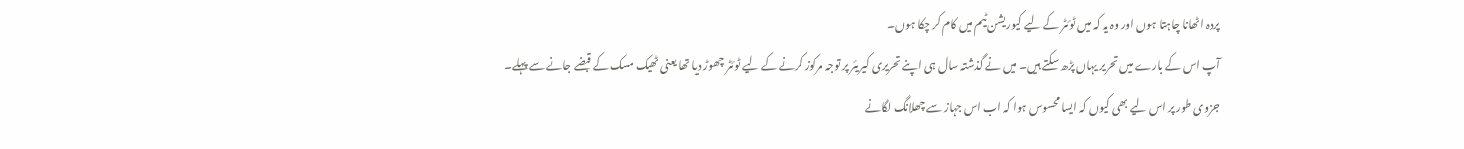پردہ اٹھانا چاہتا ہوں اور وہ یہ کہ میں ٹوئٹر کے لیے کیوریشن ٹیم میں کام کر چکا ہوں۔
آپ اس کے بارے میں تحریر یہاں پڑھ سکتے ہیں۔ میں نے گذشتہ سال ہی اپنے تحریری کیریئر پر توجہ مرکوز کرنے کے لیے ٹوئٹر چھوڑ دیا تھا یعنی ٹھیک مسک کے قبضے جانے سے پہلے۔
جزوی طور پر اس لیے بھی کیوں کہ ایسا محسوس ہوا کہ اب اس جہاز سے چھلانگ لگانے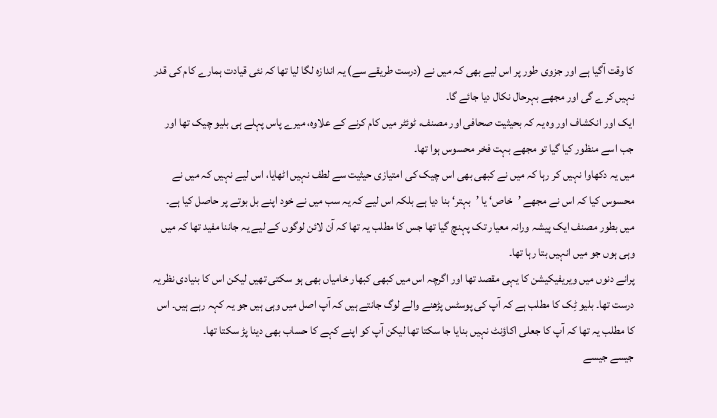کا وقت آگیا ہے اور جزوی طور پر اس لیے بھی کہ میں نے (درست طریقے سے) یہ اندازہ لگا لیا تھا کہ نئی قیادت ہمارے کام کی قدر نہیں کرے گی اور مجھے بہرحال نکال دیا جائے گا۔
ایک اور انکشاف اور وہ یہ کہ بحیثیت صحافی اور مصنف، ٹوئٹر میں کام کرنے کے علاوہ، میرے پاس پہلے ہی بلیو چیک تھا اور جب اسے منظور کیا گیا تو مجھے بہت فخر محسوس ہوا تھا۔
میں یہ دکھاوا نہیں کر رہا کہ میں نے کبھی بھی اس چیک کی امتیازی حیثیت سے لطف نہیں اٹھایا، اس لیے نہیں کہ میں نے محسوس کیا کہ اس نے مجھے ’خاص‘ یا ’بہتر‘ بنا دیا ہے بلکہ اس لیے کہ یہ سب میں نے خود اپنے بل بوتے پر حاصل کیا ہے۔ میں بطور مصنف ایک پیشہ ورانہ معیار تک پہنچ گیا تھا جس کا مطلب یہ تھا کہ آن لائن لوگوں کے لیے یہ جاننا مفید تھا کہ میں وہی ہوں جو میں انہیں بتا رہا تھا۔
پرانے دنوں میں ویریفیکیشن کا یہی مقصد تھا اور اگرچہ اس میں کبھی کبھار خامیاں بھی ہو سکتی تھیں لیکن اس کا بنیادی نظریہ درست تھا۔ بلیو ٹِک کا مطلب ہے کہ آپ کی پوسٹس پڑھنے والے لوگ جانتے ہیں کہ آپ اصل میں وہی ہیں جو یہ کہہ رہے ہیں۔ اس کا مطلب یہ تھا کہ آپ کا جعلی اکاؤنٹ نہیں بنایا جا سکتا تھا لیکن آپ کو اپنے کہے کا حساب بھی دینا پڑ سکتا تھا۔
جیسے جیسے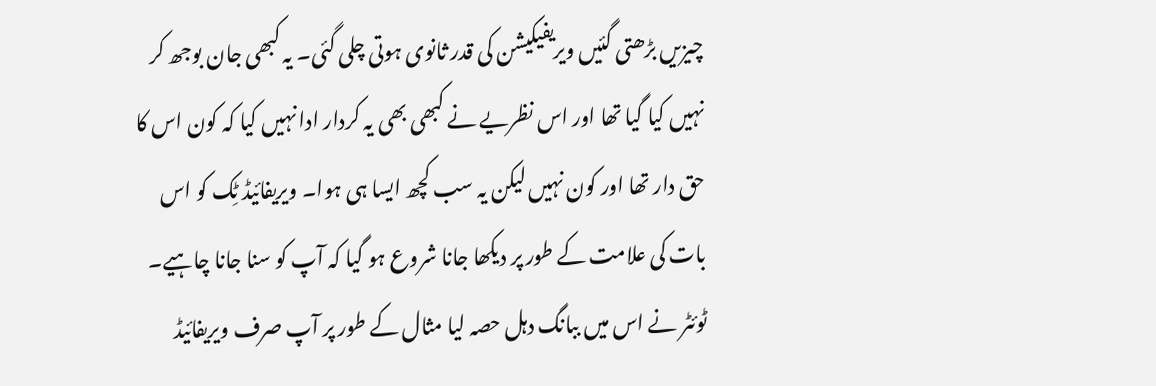چیزیں بڑھتی گئیں ویریفیکیشن کی قدر ثانوی ہوتی چلی گئی۔ یہ کبھی جان بوجھ کر نہیں کیا گیا تھا اور اس نظریے نے کبھی بھی یہ کردار ادا نہیں کیا کہ کون اس کا حق دار تھا اور کون نہیں لیکن یہ سب کچھ ایسا ہی ہوا۔ ویریفائیڈ ٹِک کو اس بات کی علامت کے طور پر دیکھا جانا شروع ہو گیا کہ آپ کو سنا جانا چاہیے۔
ٹوئٹر نے اس میں ببانگ دہل حصہ لیا مثال کے طور پر آپ صرف ویریفائیڈ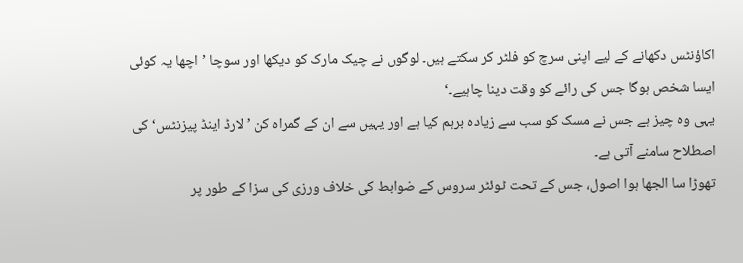اکاؤنٹس دکھانے کے لیے اپنی سرچ کو فلٹر کر سکتے ہیں۔ لوگوں نے چیک مارک کو دیکھا اور سوچا ’اچھا یہ کوئی ایسا شخص ہوگا جس کی رائے کو وقت دینا چاہیے۔‘
یہی وہ چیز ہے جس نے مسک کو سب سے زیادہ برہم کیا ہے اور یہیں سے ان کے گمراہ کن ’لارڈ اینڈ پیزنٹس‘ کی اصطلاح سامنے آتی ہے۔
تھوڑا سا الجھا ہوا اصول، جس کے تحت ٹوئٹر سروس کے ضوابط کی خلاف ورزی کی سزا کے طور پر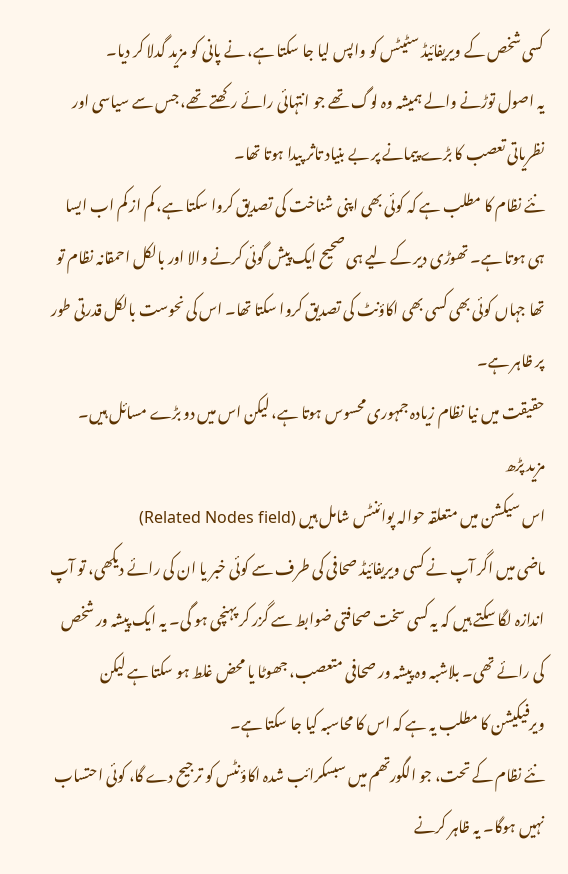کسی شخص کے ویریفائیڈ سٹیٹس کو واپس لیا جا سکتا ہے، نے پانی کو مزید گدلا کر دیا۔
یہ اصول توڑنے والے ہمیشہ وہ لوگ تھے جو انتہائی رائے رکھتے تھے، جس سے سیاسی اور نظریاتی تعصب کا بڑے پیمانے پر بے بنیاد تاثر پیدا ہوتا تھا۔
نئے نظام کا مطلب ہے کہ کوئی بھی اپنی شناخت کی تصدیق کروا سکتا ہے، کم از کم اب ایسا ہی ہوتا ہے۔ تھوڑی دیر کے لیے ہی صحیح ایک پیش گوئی کرنے والا اور بالکل احمقانہ نظام تو تھا جہاں کوئی بھی کسی بھی اکاؤنٹ کی تصدیق کروا سکتا تھا۔ اس کی نحوست بالکل قدرتی طور پر ظاہر ہے۔
حقیقت میں نیا نظام زیادہ جمہوری محسوس ہوتا ہے، لیکن اس میں دو بڑے مسائل ہیں۔
مزید پڑھ
اس سیکشن میں متعلقہ حوالہ پوائنٹس شامل ہیں (Related Nodes field)
ماضی میں اگر آپ نے کسی ویریفائیڈ صحافی کی طرف سے کوئی خبر یا ان کی رائے دیکھی، تو آپ اندازہ لگا سکتے ہیں کہ یہ کسی سخت صحافتی ضوابط سے گزر کر پہنچی ہو گی۔ یہ ایک پیشہ ور شخص کی رائے تھی۔ بلاشبہ وہ پیشہ ور صحافی متعصب، جھوٹا یا محض غلط ہو سکتا ہے لیکن ویرفیکیشن کا مطلب یہ ہے کہ اس کا محاسبہ کیا جا سکتا ہے۔
نئے نظام کے تحت، جو الگورتھم میں سبسکرائب شدہ اکاؤنٹس کو ترجیح دے گا، کوئی احتساب نہیں ہوگا۔ یہ ظاہر کرنے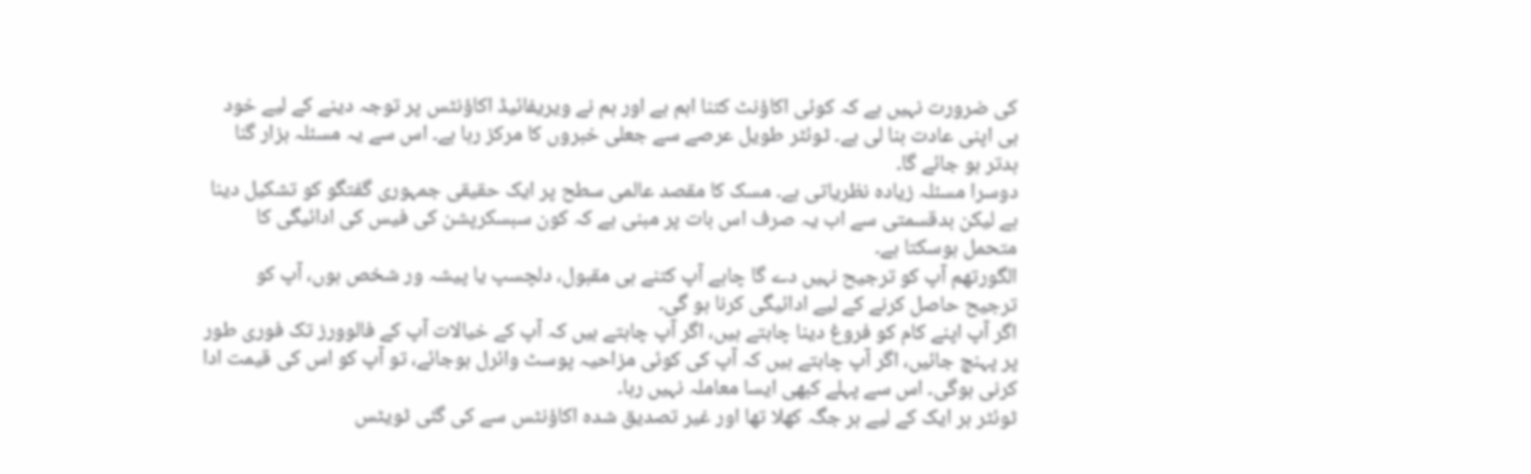کی ضرورت نہیں ہے کہ کوئی اکاؤنٹ کتنا اہم ہے اور ہم نے ویریفائیڈ اکاؤنٹس پر توجہ دینے کے لیے خود ہی اپنی عادت بنا لی ہے۔ ٹوئٹر طویل عرصے سے جعلی خبروں کا مرکز رہا ہے۔ اس سے یہ مسئلہ ہزار گنا بدتر ہو جائے گا۔
دوسرا مسئلہ زیادہ نظریاتی ہے۔ مسک کا مقصد عالمی سطح پر ایک حقیقی جمہوری گفتگو کو تشکیل دینا ہے لیکن بدقسمتی سے اب یہ صرف اس بات پر مبنی ہے کہ کون سبسکرپشن کی فیس کی ادائیگی کا متحمل ہوسکتا ہے۔
الگورتھم آپ کو ترجیح نہیں دے گا چاہے آپ کتنے ہی مقبول، دلچسپ یا پیشہ ور شخص ہوں، آپ کو ترجیح حاصل کرنے کے لیے ادائیگی کرنا ہو گی۔
اگر آپ اپنے کام کو فروغ دینا چاہتے ہیں، اگر آپ چاہتے ہیں کہ آپ کے خیالات آپ کے فالوورز تک فوری طور پر پہنچ جائیں، اگر آپ چاہتے ہیں کہ آپ کی کوئی مزاحیہ پوسٹ وائرل ہوجائے، تو آپ کو اس کی قیمت ادا کرنی ہوگی۔ اس سے پہلے کبھی ایسا معاملہ نہیں رہا۔
ٹوئٹر ہر ایک کے لیے ہر جگہ کھلا تھا اور غیر تصدیق شدہ اکاؤنٹس سے کی گئی ٹویٹس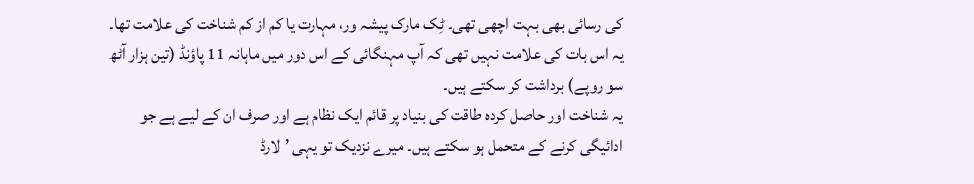کی رسائی بھی بہت اچھی تھی۔ ٹِک مارک پیشہ ور، مہارت یا کم از کم شناخت کی علامت تھا۔ یہ اس بات کی علامت نہیں تھی کہ آپ مہنگائی کے اس دور میں ماہانہ 11 پاؤنڈ (تین ہزار آٹھ سو روپے) برداشت کر سکتے ہیں۔
یہ شناخت اور حاصل کردہ طاقت کی بنیاد پر قائم ایک نظام ہے اور صرف ان کے لیے ہے جو ادائیگی کرنے کے متحمل ہو سکتے ہیں۔ میرے نزدیک تو یہی ’لارڈ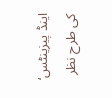اینڈ پیزینٹس‘ کی طرح نظر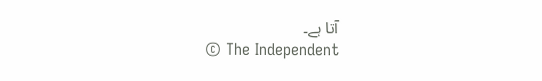آتا ہے۔
© The Independent